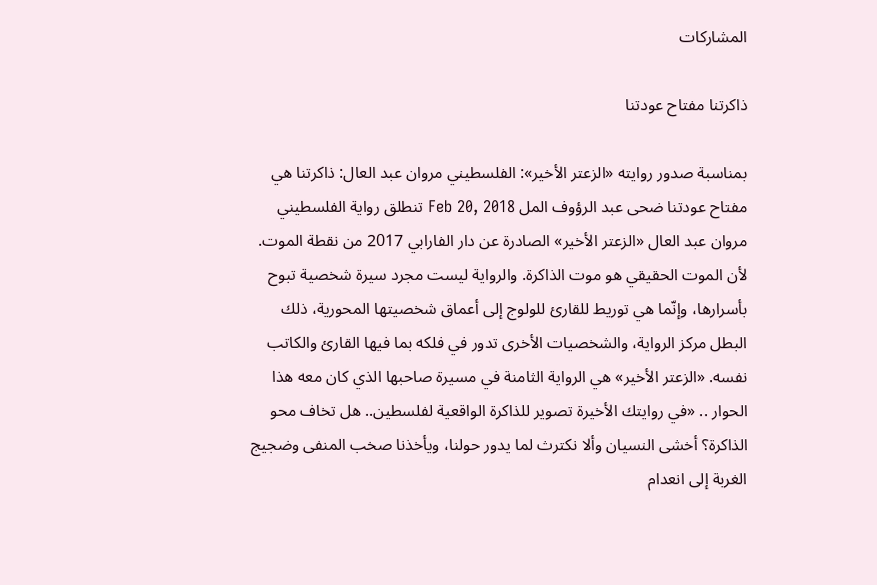المشاركات

ذاكرتنا مفتاح عودتنا

بمناسبة صدور روايته «الزعتر الأخير»: الفلسطيني مروان عبد العال: ذاكرتنا هي مفتاح عودتنا ضحى عبد الرؤوف المل Feb 20, 2018 تنطلق رواية الفلسطيني مروان عبد العال «الزعتر الأخير» الصادرة عن دار الفارابي 2017 من نقطة الموت. لأن الموت الحقيقي هو موت الذاكرة. والرواية ليست مجرد سيرة شخصية تبوح بأسرارها، وإنّما هي توريط للقارئ للولوج إلى أعماق شخصيتها المحورية، ذلك البطل مركز الرواية، والشخصيات الأخرى تدور في فلكه بما فيها القارئ والكاتب نفسه. «الزعتر الأخير» هي الرواية الثامنة في مسيرة صاحبها الذي كان معه هذا الحوار .. «في روايتك الأخيرة تصوير للذاكرة الواقعية لفلسطين.. هل تخاف محو الذاكرة؟ أخشى النسيان وألا نكترث لما يدور حولنا، ويأخذنا صخب المنفى وضجيج الغربة إلى انعدام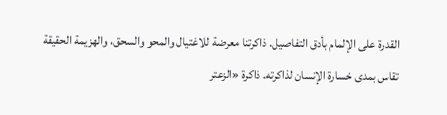القدرة على الإلمام بأدق التفاصيل. ذاكرتنا معرضة للاغتيال والمحو والسحق، والهزيمة الحقيقة تقاس بمدى خسارة الإنسان لذاكرته. ذاكرة «الزعتر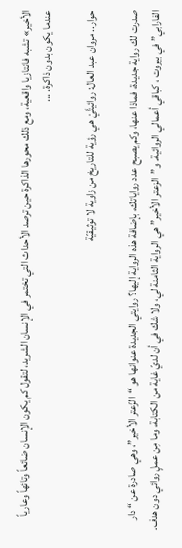الأخير» تشبه فانتازيا واقعية، ومع ذلك محورها الذاكرة حين ترصد الأحداث التي تختمر في الإنسان الشريد، لتقول كم يكون الإنسان ضائعاً وتائهاً وعارياً عندما يكون بدون ذاكرة. ...

حوار.. مروان عبد العال: روائيتَّيْ هي رؤية للتاريخ من زاوية لا توثيقيّة

صدرت لك رواية جديدة، فماذا عنها، وكم يصبح عدد رواياتك، بإضافة هذه الرواية إليها؟ روايتي الجديدة عنوانها هو “الزّعتر الأخير”، وهي صادرة عن “ دار الفارابي” في بيروت ، كباقي أعمالي الروائية. و”الزعتر الأخير” هي الرواية الثامنة لي، ولا شك في أن لديّ غاية من الكتابة، وما مِن عملٍ روائي دون هدف.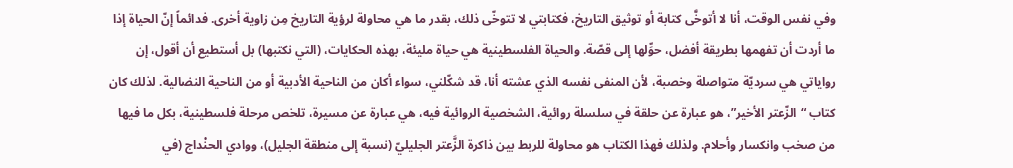وفي نفس الوقت، أنا لا أتوخَّى كتابة أو توثيق التاريخ، فكتابتي لا تتوخّى ذلك، بقدر ما هي محاولة لرؤية التاريخ مِن زاوية أخرى. فدائماً إنّ الحياة إذا ما أردت أن تفهمها بطريقة أفضل، حوِّلها إلى قصّة. والحياة الفلسطينية هي حياة مليئة، بهذه الحكايات، (التي نكتبها) بل أستطيع أن أقول، إن رواياتي هي سرديّة متواصلة وخصبة، لأن المنفى نفسه الذي عشته أنا، قد شكّلني، سواء أكان من الناحية الأدبية أو من الناحية النضالية. لذلك كان كتاب “الزّعتر الأخير”، هو عبارة عن حلقة في سلسلة روائية، الشخصية الروائية فيه، هي عبارة عن مسيرة، تلخص مرحلة فلسطينية، بكل ما فيها من صخب وانكسار وأحلام. ولذلك فهذا الكتاب هو محاولة للربط بين ذاكرة الزَّعتر الجليليّ (نسبة إلى منطقة الجليل)، ووادي الحنْداج (في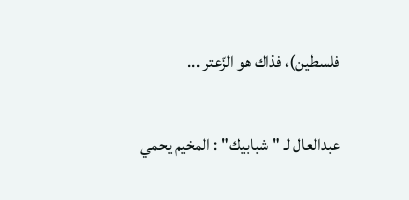فلسطين)، فذاك هو الزّعتر ...

عبدالعال لـ "شبابيك" : المخيم يحمي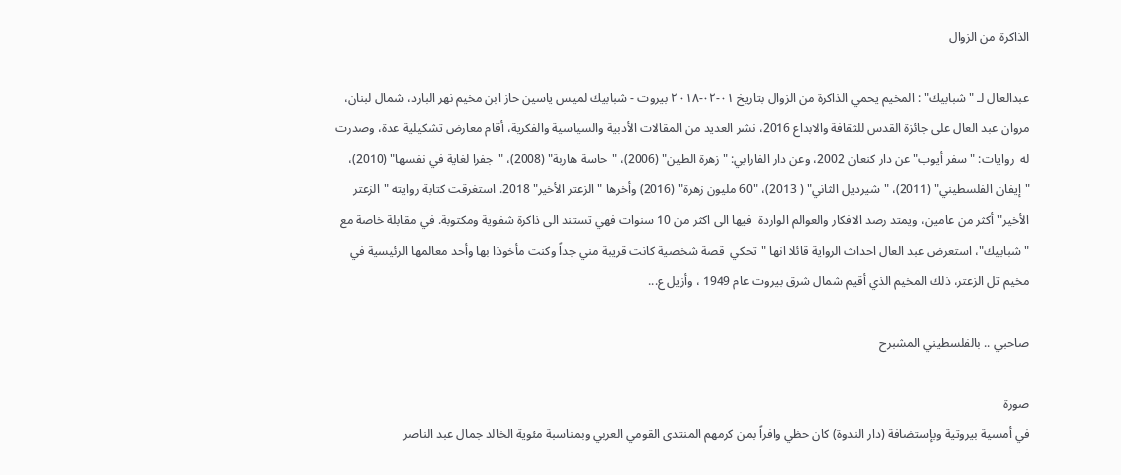الذاكرة من الزوال

عبدالعال لـ "شبابيك" : المخيم يحمي الذاكرة من الزوال بتاريخ ٠١-٠٢-٢٠١٨ بيروت - شبابيك لميس ياسين حاز ابن مخيم نهر البارد، شمال لبنان، مروان عبد العال على جائزة القدس للثقافة والابداع 2016، نشر العديد من المقالات الأدبية والسياسية والفكرية، أقام معارض تشكيلية عدة، وصدرت له  روايات: "سفر أيوب" عن دار كنعان 2002، وعن دار الفارابي: "زهرة الطين" (2006)، "حاسة هاربة" (2008)، "جفرا لغاية في نفسها" (2010)، "إيفان الفلسطيني" (2011)، "شيرديل الثاني" ( 2013)، "60 مليون زهرة" (2016) وأخرها " الزعتر الأخير" 2018. استغرقت كتابة روايته "الزعتر الأخير" أكثر من عامين، ويمتد رصد الافكار والعوالم الواردة  فيها الى اكثر من 10 سنوات فهي تستند الى ذاكرة شفوية ومكتوبة. في مقابلة خاصة مع "شبابيك"، استعرض عبد العال احداث الرواية قائلا انها "تحكي  قصة شخصية كانت قريبة مني جداً وكنت مأخوذا بها وأحد معالمها الرئيسية في مخيم تل الزعتر، ذلك المخيم الذي أقيم شمال شرق بيروت عام 1949 ، وأزيل ع...

صاحبي .. بالفلسطيني المشبرح

صورة
في أمسية بيروتية وبإستضافة (دار الندوة) كان حظي وافراً بمن كرمهم المنتدى القومي العربي وبمناسبة مئوية الخالد جمال عبد الناصر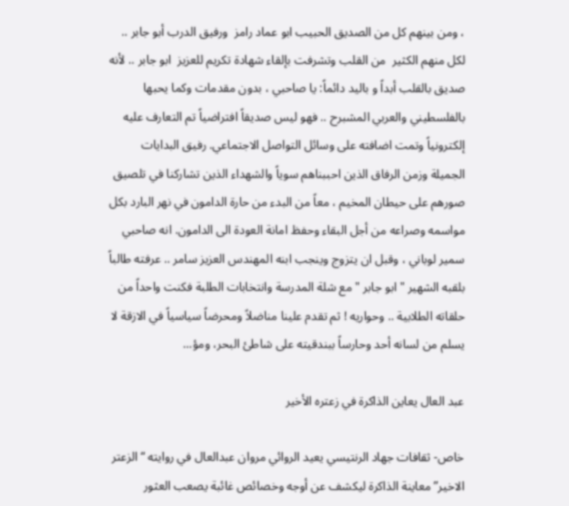، ومن بينهم كل من الصديق الحبيب ابو عماد رامز  ورفيق الدرب أبو جابر .. لكل منهم الكثير  من القلب وتشرفت بإلقاء شهادة تكريم للعزيز  ابو جابر .. لأنه صديق بالقلب أبداً و باليد دائماً: يا صاحبي ، بدون مقدمات وكما يحبها بالفلسطيني والعربي المشبرح .. فهو ليس صديقاً افتراضياً تم التعارف عليه إلكترونياً وتمت اضافته على وسائل التواصل الاجتماعي. رفيق البدايات الجميلة وزمن الرفاق الذين احببناهم سوياً والشهداء الذين تشاركنا في تلصيق صورهم على حيطان المخيم ، معاً من البدء من حارة الدامون في نهر البارد بكل مواسمه وصراعه من أجل البقاء وحفظ امانة العودة الى الدامون. انه صاحبي سمير لوباني ، وقبل ان يتزوج وينجب ابنه المهندس العزيز سامر .. عرفته طالباً بلقبه الشهير "ابو جابر " مع شلة المدرسة وانتخابات الطلبة فكنت واحداً من حلقاته الطلابية .. وحواريه ! ثم تقدم علينا مناضلاً ومحرضاً سياسياً في الازقة لا يسلم من لسانه أحد وحارساً ببندقيته على شاطئ البحر، ومؤ...

عبد العال يعاين الذاكرة في زعتره الأخير

خاص- ثقافات جهاد الرنتيسي يعيد الروائي مروان عبدالعال في روايته “الزعتر الاخير” معاينة الذاكرة ليكشف عن أوجه وخصائص غائبة يصعب العثور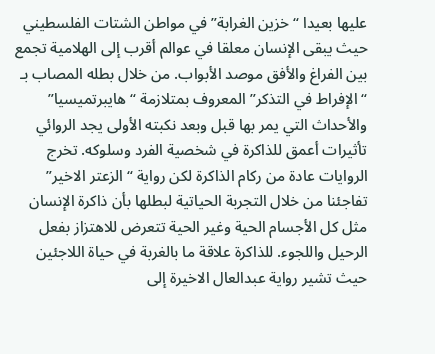عليها بعيدا “خزين الغرابة” في مواطن الشتات الفلسطيني حيث يبقى الإنسان معلقا في عوالم أقرب إلى الهلامية تجمع بين الفراغ والأفق موصد الأبواب. من خلال بطله المصاب بـ “الإفراط في التذكر” المعروف بمتلازمة “هايبرتميسيا” والأحداث التي يمر بها قبل وبعد نكبته الأولى يجد الروائي تأثيرات أعمق للذاكرة في شخصية الفرد وسلوكه. تخرج الروايات عادة من ركام الذاكرة لكن رواية “الزعتر الاخير” تفاجئنا من خلال التجربة الحياتية لبطلها بأن ذاكرة الإنسان مثل كل الأجسام الحية وغير الحية تتعرض للاهتزاز بفعل الرحيل واللجوء. للذاكرة علاقة ما بالغربة في حياة اللاجئين حيث تشير رواية عبدالعال الاخيرة إلى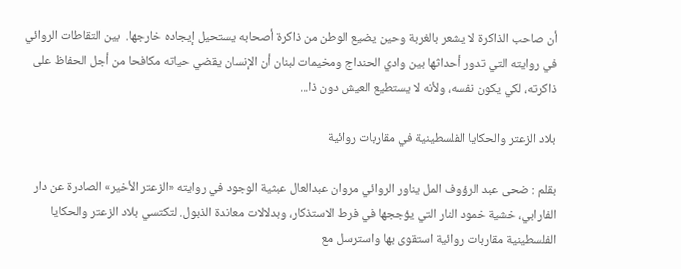أن صاحب الذاكرة لا يشعر بالغربة وحين يضيع الوطن من ذاكرة أصحابه يستحيل إيجاده خارجها.  بين التقاطات الروائي في روايته التي تدور أحداثها بين وادي الحنداج ومخيمات لبنان أن الإنسان يقضي حياته مكافحا من أجل الحفاظ على ذاكرته، لكي يكون نفسه، ولأنه لا يستطيع العيش دون ذا...

بلاد الزعتر والحكايا الفلسطينية في مقاربات روائية

بقلم : ضحى عبد الرؤوف المل يناور الروائي مروان عبدالعال عبثية الوجود في روايته «الزعتر الأخير» الصادرة عن دار الفارابي، خشية خمود النار التي يؤججها في فرط الاستذكار، وبدلالات معاندة الذبول. لتكتسي بلاد الزعتر والحكايا الفلسطينية مقاربات روائية استقوى بها واسترسل مع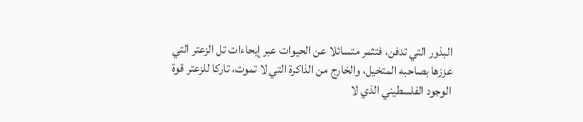البذور التي تدفن، فتثمر متسائلا عن الحيوات عبر إيحاءات تل الزعتر التي عززها بصاحبه المتخيل، والخارج من الذاكرة التي لا تموت، تاركا للزعتر قوة الوجود الفلسطيني الذي لا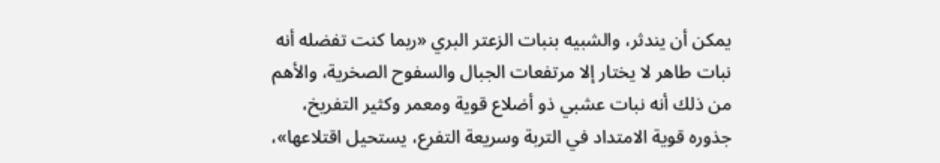يمكن أن يندثر، والشبيه بنبات الزعتر البري «ربما كنت تفضله أنه نبات طاهر لا يختار إلا مرتفعات الجبال والسفوح الصخرية، والأهم من ذلك أنه نبات عشبي ذو أضلاع قوية ومعمر وكثير التفريخ، جذوره قوية الامتداد في التربة وسريعة التفرع، يستحيل اقتلاعها»،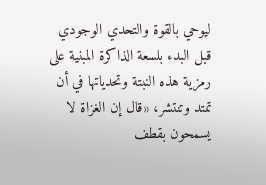ليوحي بالقوة والتحدي الوجودي قبل البدء بلسعة الذاكرة المبنية على رمزية هذه النبتة وتحدياتها في أن تمتد وتنتشر، «قال إن الغزاة لا يسمحون بقطف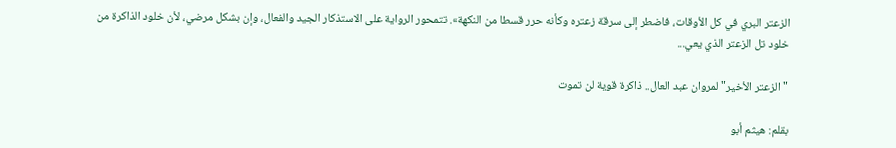الزعتر البري في كل الأوقات، فاضطر إلى سرقة زعتره وكأنه حرر قسطا من النكهة». تتمحور الرواية على الاستذكار الجيد والفعال، وإن بشكل مرضي، لأن خلود الذاكرة من خلود تل الزعتر الذي يعي...

"الزعتر الأخير" لمروان عبد العال.. ذاكرة قوية لن تموت

بقلم: هيثم أبو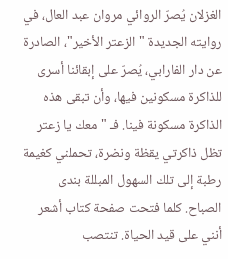الغزلان يُصرّ الروائي مروان عبد العال، في روايته الجديدة "الزعتر الأخير"، الصادرة عن دار الفارابي، يُصرّ على إبقائنا أسرى للذاكرة مسكونين فيها، وأن تبقى هذه الذاكرة مسكونة فينا. فـ "معك يا زعتر تظل ذاكرتي يقظة ونضرة، تحملني كغيمة رطبة إلى تلك السهول المبللة بندى الصباح. كلما فتحت صفحة كتاب أشعر أنني على قيد الحياة. تنتصب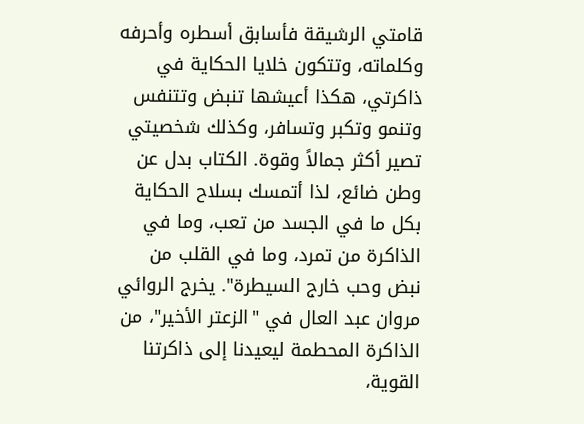قامتي الرشيقة فأسابق أسطره وأحرفه وكلماته، وتتكون خلايا الحكاية في ذاكرتي، هكذا أعيشها تنبض وتتنفس وتنمو وتكبر وتسافر، وكذلك شخصيتي تصير أكثر جمالاً وقوة. الكتاب بدل عن وطن ضائع، لذا أتمسك بسلاح الحكاية بكل ما في الجسد من تعب، وما في الذاكرة من تمرد، وما في القلب من نبض وحب خارج السيطرة". يخرج الروائي مروان عبد العال في "الزعتر الأخير"، من الذاكرة المحطمة ليعيدنا إلى ذاكرتنا القوية،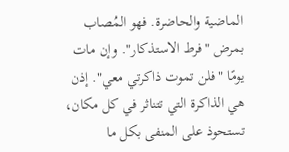الماضية والحاضرة. فهو المُصاب بمرض "فرط الاستذكار". وإن مات يومًا "فلن تموت ذاكرتي معي". إذن هي الذاكرة التي تتناثر في كل مكان، تستحوذ على المنفى بكل ما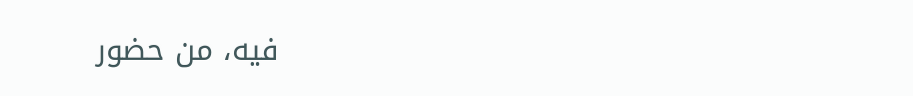فيه، من حضور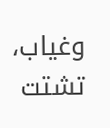وغياب، تشتت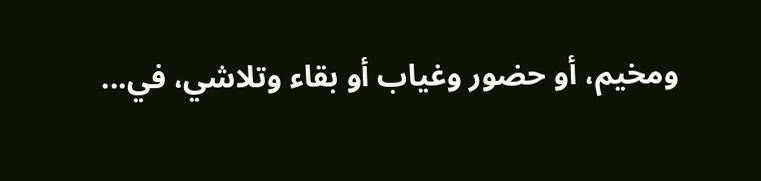ومخيم، أو حضور وغياب أو بقاء وتلاشي، في...